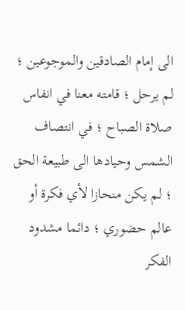الى إمام الصادقين والموجوعين ؛
لم يرحل ؛ قامته معنا في انفاس صلاة الصباح ؛ في انتصاف الشمس وحيادها الى طبيعة الحق ؛ لم يكن منحازا لأي فكرة أو عالم حضوري ؛ دائما مشدود الفكر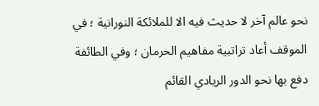نحو عالم آخر لا حديث فيه الا للملائكة النورانية ؛ في الموقف أعاد تراتبية مفاهيم الحرمان ؛ وفي الطائفة دفع بها نحو الدور الريادي القائم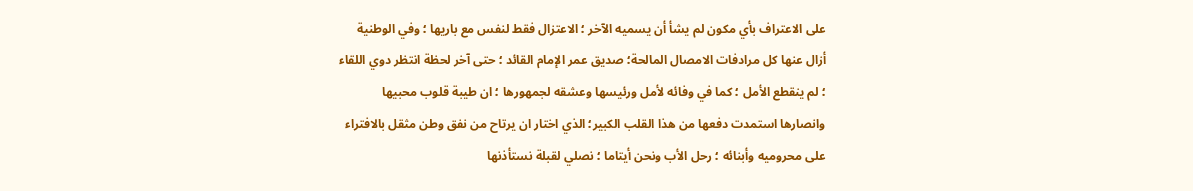على الاعتراف بأي مكون لم يشأ أن يسميه الآخر ؛ الاعتزال فقط لنفس مع باريها ؛ وفي الوطنية أزال عنها كل مرادفات الامصال المالحة؛ صديق عمر الإمام القائد ؛ حتى آخر لحظة انتظر دوي اللقاء ؛ لم ينقطع الأمل ؛ كما في وفائه لأمل ورئيسها وعشقه لجمهورها ؛ ان طيبة قلوب محبيها وانصارها استمدت دفعها من هذا القلب الكبير؛ الذي اختار ان يرتاح من نفق وطن مثقل بالافتراء على محروميه وأبنائه ؛ رحل الأب ونحن أيتاما ؛ نصلي لقبلة نستأذنها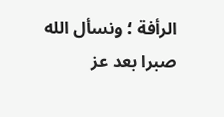الرأفة ؛ ونسأل الله صبرا بعد عز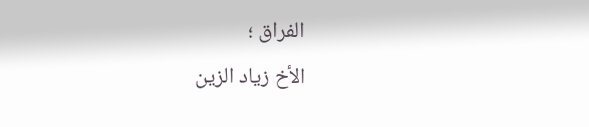الفراق ؛
الأخ زياد الزين